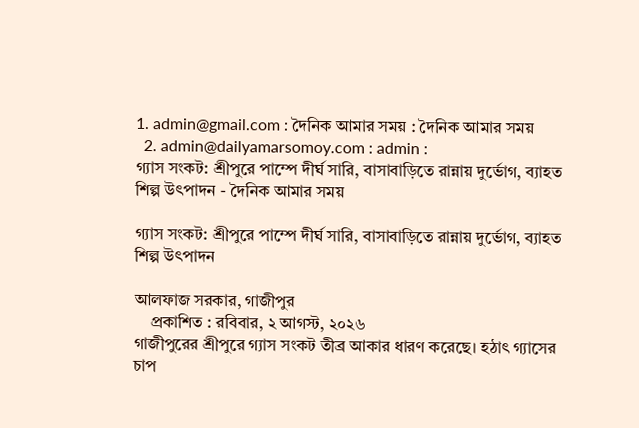1. admin@gmail.com : দৈনিক আমার সময় : দৈনিক আমার সময়
  2. admin@dailyamarsomoy.com : admin :
গ্যাস সংকট: শ্রীপুরে পাম্পে দীর্ঘ সারি, বাসাবাড়িতে রান্নায় দুর্ভোগ, ব্যাহত শিল্প উৎপাদন - দৈনিক আমার সময়

গ্যাস সংকট: শ্রীপুরে পাম্পে দীর্ঘ সারি, বাসাবাড়িতে রান্নায় দুর্ভোগ, ব্যাহত শিল্প উৎপাদন

আলফাজ সরকার, গাজীপুর
    প্রকাশিত : রবিবার, ২ আগস্ট, ২০২৬
গাজীপুরের শ্রীপুরে গ্যাস সংকট তীব্র আকার ধারণ করেছে। হঠাৎ গ্যাসের চাপ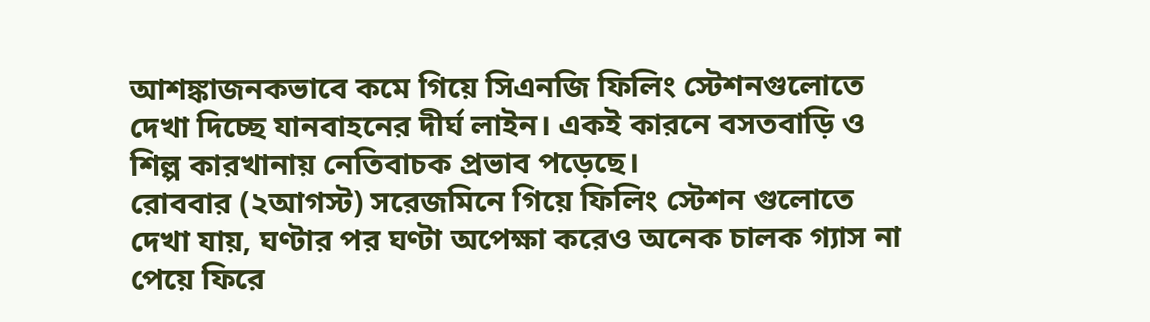আশঙ্কাজনকভাবে কমে গিয়ে সিএনজি ফিলিং স্টেশনগুলোতে দেখা দিচ্ছে যানবাহনের দীর্ঘ লাইন। একই কারনে বসতবাড়ি ও শিল্প কারখানায় নেতিবাচক প্রভাব পড়েছে।
রোববার (২আগস্ট) সরেজমিনে গিয়ে ফিলিং স্টেশন গুলোতে দেখা যায়, ঘণ্টার পর ঘণ্টা অপেক্ষা করেও অনেক চালক গ্যাস না পেয়ে ফিরে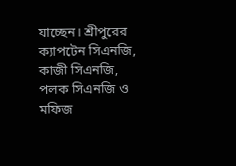যাচ্ছেন। শ্রীপুরের ক্যাপটেন সিএনজি, কাজী সিএনজি, পলক সিএনজি ও মফিজ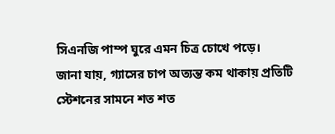সিএনজি পাম্প ঘুরে এমন চিত্র চোখে পড়ে।
জানা যায়, গ্যাসের চাপ অত্যন্ত কম থাকায় প্রতিটি স্টেশনের সামনে শত শত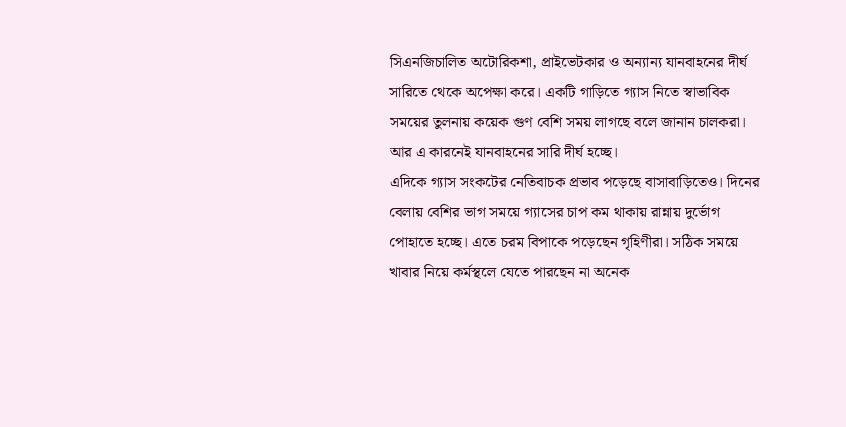সিএনজিচালিত অটোরিকশা, প্রাইভেটকার ও অন্যান্য যানবাহনের দীর্ঘ সারিতে থেকে অপেক্ষা করে। একটি গাড়িতে গ্যাস নিতে স্বাভাবিক সময়ের তুলনায় কয়েক গুণ বেশি সময় লাগছে বলে জানান চালকরা। আর এ কারনেই যানবাহনের সারি দীর্ঘ হচ্ছে।
এদিকে গ্যাস সংকটের নেতিবাচক প্রভাব পড়েছে বাসাবাড়িতেও। দিনের বেলায় বেশির ভাগ সময়ে গ্যাসের চাপ কম থাকায় রান্নায় দুর্ভোগ পোহাতে হচ্ছে। এতে চরম বিপাকে পড়েছেন গৃহিণীরা। সঠিক সময়ে খাবার নিয়ে কর্মস্থলে যেতে পারছেন না অনেক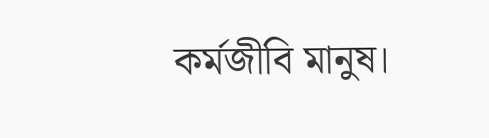কর্মজীবি মানুষ।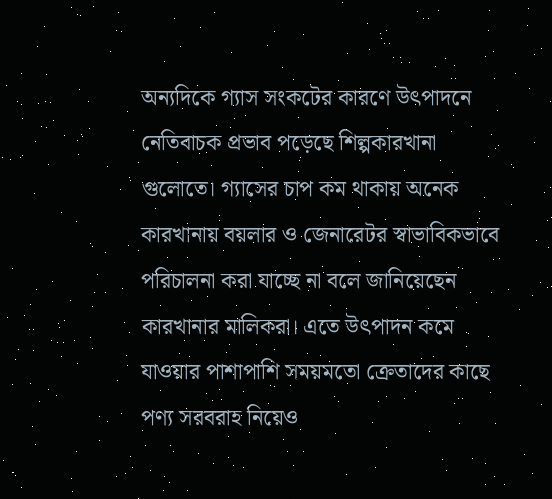অন্যদিকে গ্যাস সংকটের কারণে উৎপাদনে নেতিবাচক প্রভাব পড়েছে শিল্পকারখানা গুলোতে। গ্যাসের চাপ কম থাকায় অনেক কারখানায় বয়লার ও জেনারেটর স্বাভাবিকভাবে পরিচালনা করা যাচ্ছে না বলে জানিয়েছেন কারখানার মালিকরা। এতে উৎপাদন কমে যাওয়ার পাশাপাশি সময়মতো ক্রেতাদের কাছে পণ্য সরবরাহ নিয়েও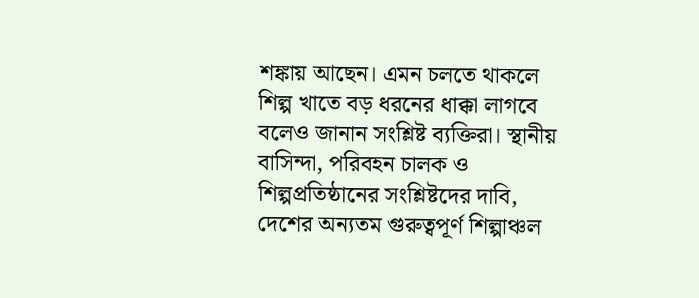শঙ্কায় আছেন। এমন চলতে থাকলে শিল্প খাতে বড় ধরনের ধাক্কা লাগবে বলেও জানান সংশ্লিষ্ট ব্যক্তিরা। স্থানীয় বাসিন্দা, পরিবহন চালক ও  শিল্পপ্রতিষ্ঠানের সংশ্লিষ্টদের দাবি, দেশের অন্যতম গুরুত্বপূর্ণ শিল্পাঞ্চল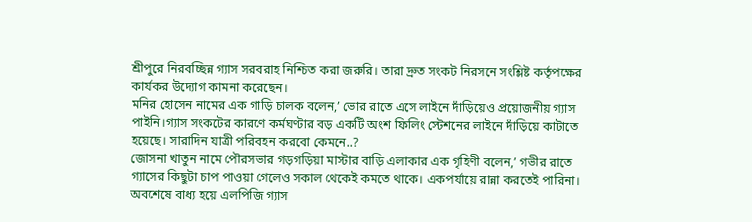শ্রীপুরে নিরবচ্ছিন্ন গ্যাস সরবরাহ নিশ্চিত করা জরুরি। তারা দ্রুত সংকট নিরসনে সংশ্লিষ্ট কর্তৃপক্ষের কার্যকর উদ্যোগ কামনা করেছেন।
মনির হোসেন নামের এক গাড়ি চালক বলেন,’ ভোর রাতে এসে লাইনে দাঁড়িয়েও প্রয়োজনীয় গ্যাস পাইনি।গ্যাস সংকটের কারণে কর্মঘণ্টার বড় একটি অংশ ফিলিং স্টেশনের লাইনে দাঁড়িয়ে কাটাতে হয়েছে। সারাদিন যাত্রী পরিবহন করবো কেমনে..?
জোসনা খাতুন নামে পৌরসভার গড়গড়িয়া মাস্টার বাড়ি এলাকার এক গৃহিণী বলেন,’ গভীর রাতে গ্যাসের কিছুটা চাপ পাওয়া গেলেও সকাল থেকেই কমতে থাকে। একপর্যায়ে রান্না করতেই পারিনা। অবশেষে বাধ্য হয়ে এলপিজি গ্যাস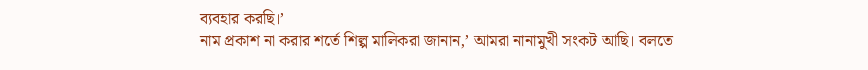ব্যবহার করছি।’
নাম প্রকাশ না করার শর্তে শিল্প মালিকরা জানান,’ আমরা নানামুখী সংকট আছি। বলতে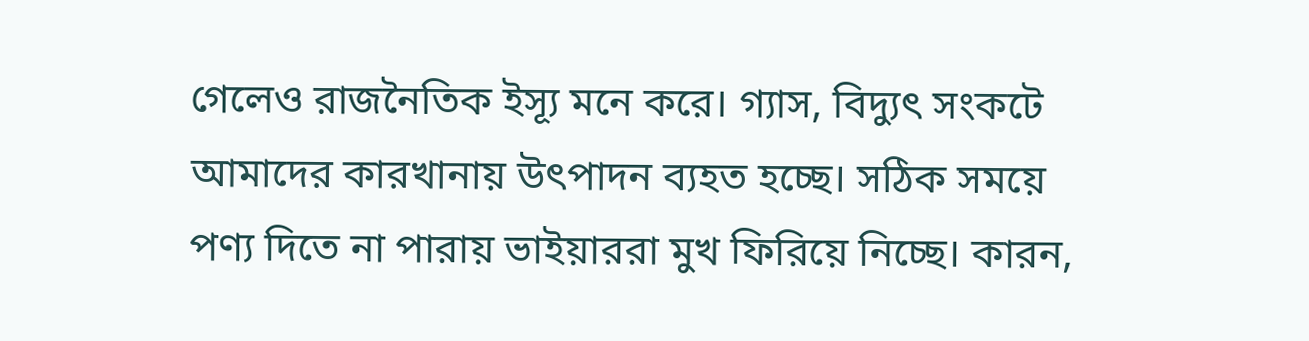গেলেও রাজনৈতিক ইস্যূ মনে করে। গ্যাস, বিদ্যুৎ সংকটে আমাদের কারখানায় উৎপাদন ব্যহত হচ্ছে। সঠিক সময়ে পণ্য দিতে না পারায় ভাইয়াররা মুখ ফিরিয়ে নিচ্ছে। কারন,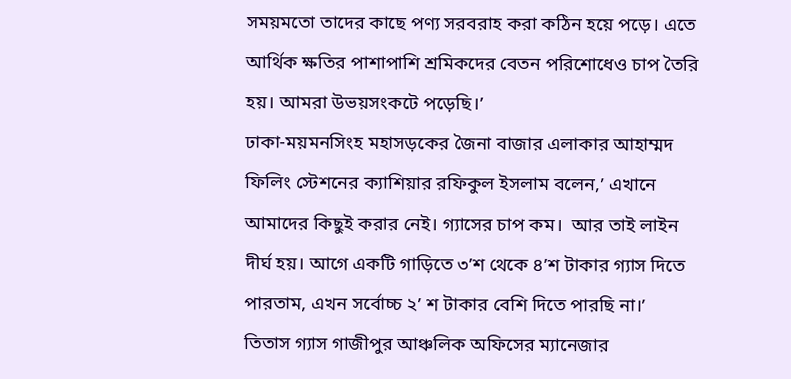সময়মতো তাদের কাছে পণ্য সরবরাহ করা কঠিন হয়ে পড়ে। এতে আর্থিক ক্ষতির পাশাপাশি শ্রমিকদের বেতন পরিশোধেও চাপ তৈরি হয়। আমরা উভয়সংকটে পড়েছি।’
ঢাকা-ময়মনসিংহ মহাসড়কের জৈনা বাজার এলাকার আহাম্মদ ফিলিং স্টেশনের ক্যাশিয়ার রফিকুল ইসলাম বলেন,’ এখানে আমাদের কিছুই করার নেই। গ্যাসের চাপ কম।  আর তাই লাইন দীর্ঘ হয়। আগে একটি গাড়িতে ৩’শ থেকে ৪’শ টাকার গ্যাস দিতে পারতাম, এখন সর্বোচ্চ ২’ শ টাকার বেশি দিতে পারছি না।’
তিতাস গ্যাস গাজীপুর আঞ্চলিক অফিসের ম্যানেজার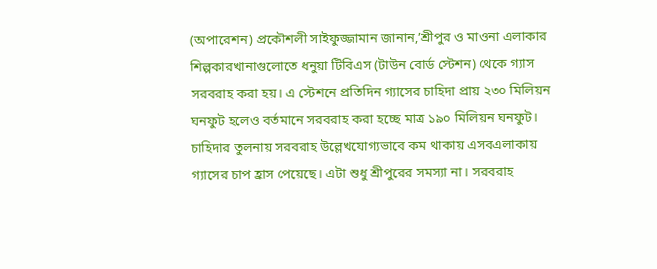(অপারেশন) প্রকৌশলী সাইফুজ্জামান জানান,’শ্রীপুর ও মাওনা এলাকার শিল্পকারখানাগুলোতে ধনুয়া টিবিএস (টাউন বোর্ড স্টেশন) থেকে গ্যাস সরবরাহ করা হয়। এ স্টেশনে প্রতিদিন গ্যাসের চাহিদা প্রায় ২৩০ মিলিয়ন ঘনফুট হলেও বর্তমানে সরবরাহ করা হচ্ছে মাত্র ১৯০ মিলিয়ন ঘনফুট। চাহিদার তুলনায় সরবরাহ উল্লেখযোগ্যভাবে কম থাকায় এসবএলাকায় গ্যাসের চাপ হ্রাস পেয়েছে। এটা শুধু শ্রীপুরের সমস্যা না। সরবরাহ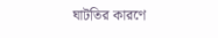ঘাটতির কারণে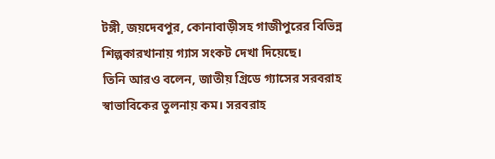টঙ্গী, জয়দেবপুর, কোনাবাড়ীসহ গাজীপুরের বিভিন্ন শিল্পকারখানায় গ্যাস সংকট দেখা দিয়েছে।
তিনি আরও বলেন, জাতীয় গ্রিডে গ্যাসের সরবরাহ স্বাভাবিকের তুলনায় কম। সরবরাহ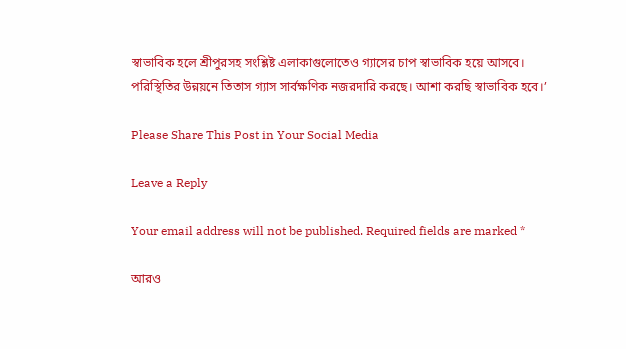স্বাভাবিক হলে শ্রীপুরসহ সংশ্লিষ্ট এলাকাগুলোতেও গ্যাসের চাপ স্বাভাবিক হয়ে আসবে। পরিস্থিতির উন্নয়নে তিতাস গ্যাস সার্বক্ষণিক নজরদারি করছে। আশা করছি স্বাভাবিক হবে।’

Please Share This Post in Your Social Media

Leave a Reply

Your email address will not be published. Required fields are marked *

আরও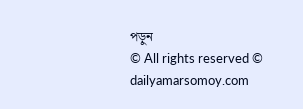পড়ুন
© All rights reserved © dailyamarsomoy.com